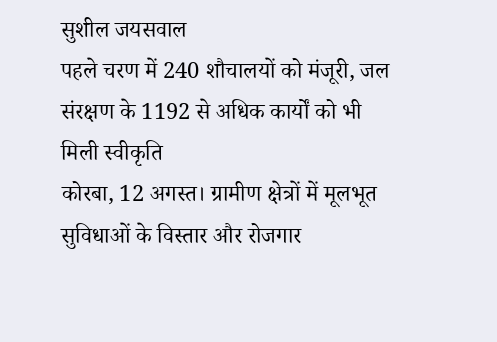सुशील जयसवाल
पहले चरण में 240 शौचालयों को मंजूरी, जल संरक्षण के 1192 से अधिक कार्यों को भी मिली स्वीकृति
कोरबा, 12 अगस्त। ग्रामीण क्षेत्रों में मूलभूत सुविधाओं के विस्तार और रोजगार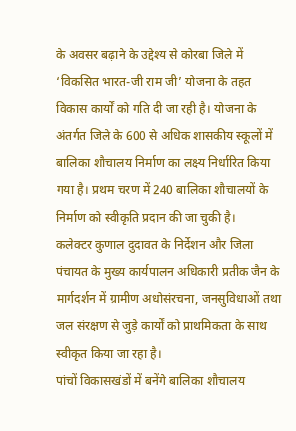के अवसर बढ़ाने के उद्देश्य से कोरबा जिले में ‘विकसित भारत-जी राम जी’ योजना के तहत विकास कार्यों को गति दी जा रही है। योजना के अंतर्गत जिले के 600 से अधिक शासकीय स्कूलों में बालिका शौचालय निर्माण का लक्ष्य निर्धारित किया गया है। प्रथम चरण में 240 बालिका शौचालयों के निर्माण को स्वीकृति प्रदान की जा चुकी है।
कलेक्टर कुणाल दुदावत के निर्देशन और जिला पंचायत के मुख्य कार्यपालन अधिकारी प्रतीक जैन के मार्गदर्शन में ग्रामीण अधोसंरचना, जनसुविधाओं तथा जल संरक्षण से जुड़े कार्यों को प्राथमिकता के साथ स्वीकृत किया जा रहा है।
पांचों विकासखंडों में बनेंगे बालिका शौचालय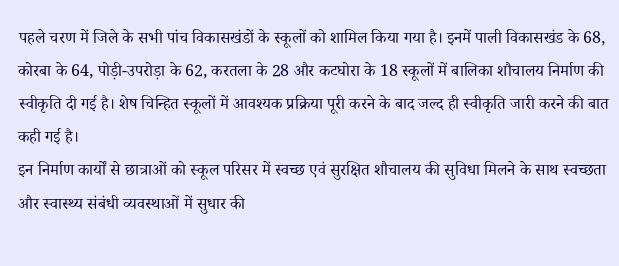पहले चरण में जिले के सभी पांच विकासखंडों के स्कूलों को शामिल किया गया है। इनमें पाली विकासखंड के 68, कोरबा के 64, पोड़ी-उपरोड़ा के 62, करतला के 28 और कटघोरा के 18 स्कूलों में बालिका शौचालय निर्माण की स्वीकृति दी गई है। शेष चिन्हित स्कूलों में आवश्यक प्रक्रिया पूरी करने के बाद जल्द ही स्वीकृति जारी करने की बात कही गई है।
इन निर्माण कार्यों से छात्राओं को स्कूल परिसर में स्वच्छ एवं सुरक्षित शौचालय की सुविधा मिलने के साथ स्वच्छता और स्वास्थ्य संबंधी व्यवस्थाओं में सुधार की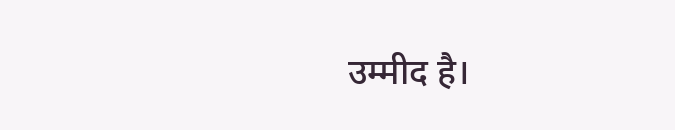उम्मीद है।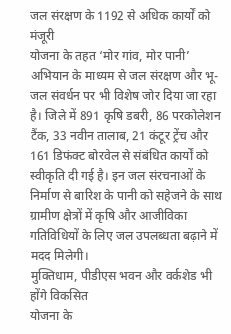जल संरक्षण के 1192 से अधिक कार्यों को मंजूरी
योजना के तहत ‘मोर गांव, मोर पानी’ अभियान के माध्यम से जल संरक्षण और भू-जल संवर्धन पर भी विशेष जोर दिया जा रहा है। जिले में 891 कृषि डबरी, 86 परकोलेशन टैंक, 33 नवीन तालाब, 21 कंटूर ट्रेंच और 161 डिफंक्ट बोरवेल से संबंधित कार्यों को स्वीकृति दी गई है। इन जल संरचनाओं के निर्माण से बारिश के पानी को सहेजने के साथ ग्रामीण क्षेत्रों में कृषि और आजीविका गतिविधियों के लिए जल उपलब्धता बढ़ाने में मदद मिलेगी।
मुक्तिधाम, पीडीएस भवन और वर्कशेड भी होंगे विकसित
योजना के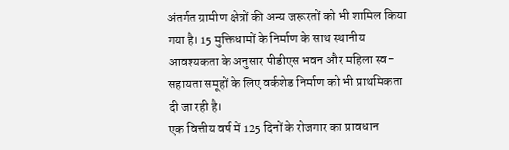अंतर्गत ग्रामीण क्षेत्रों की अन्य जरूरतों को भी शामिल किया गया है। 15 मुक्तिधामों के निर्माण के साथ स्थानीय आवश्यकता के अनुसार पीडीएस भवन और महिला स्व-सहायता समूहों के लिए वर्कशेड निर्माण को भी प्राथमिकता दी जा रही है।
एक वित्तीय वर्ष में 125 दिनों के रोजगार का प्रावधान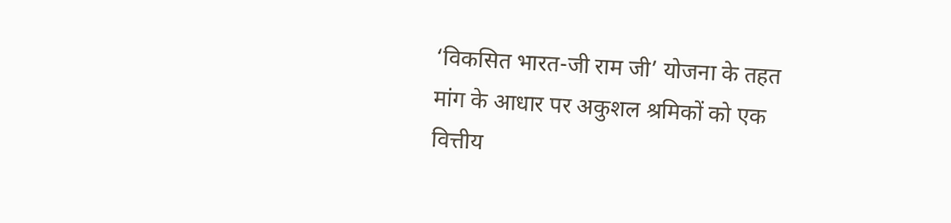‘विकसित भारत-जी राम जी’ योजना के तहत मांग के आधार पर अकुशल श्रमिकों को एक वित्तीय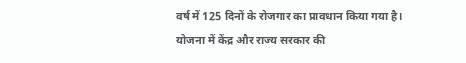वर्ष में 125 दिनों के रोजगार का प्रावधान किया गया है। योजना में केंद्र और राज्य सरकार की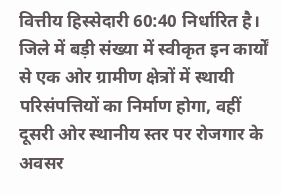वित्तीय हिस्सेदारी 60:40 निर्धारित है।
जिले में बड़ी संख्या में स्वीकृत इन कार्यों से एक ओर ग्रामीण क्षेत्रों में स्थायी परिसंपत्तियों का निर्माण होगा, वहीं दूसरी ओर स्थानीय स्तर पर रोजगार के अवसर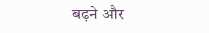बढ़ने और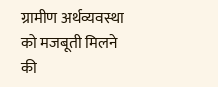ग्रामीण अर्थव्यवस्था को मजबूती मिलने की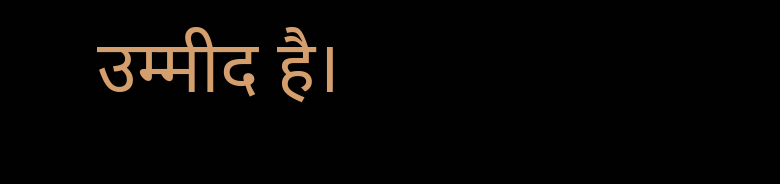उम्मीद है।